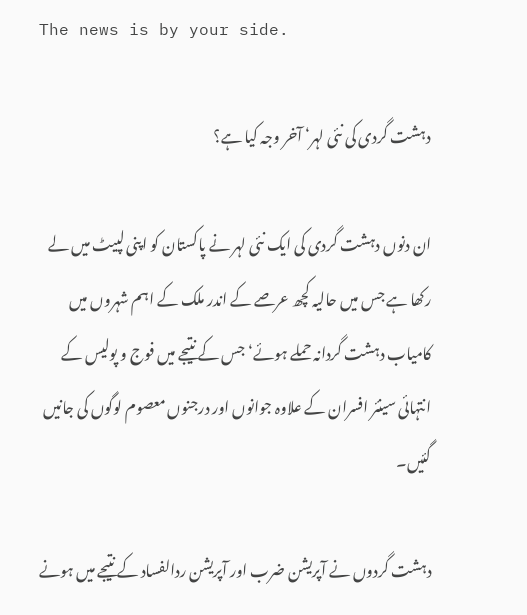The news is by your side.

دہشت گردی کی نئی لہر‘ آخر وجہ کیا ہے؟

ان دنوں دہشت گردی کی ایک نئی لہر نے پاکستان کو اپنی لپیٹ میں لے رکھا ہے جس میں حالیہ کچھ عرصے کے اندر ملک کے اہم شہروں میں کامیاب دہشت گردانہ حملے ہوئے‘ جس کے نتیجے میں فوج و پولیس کے انتہائی سینئر افسران کے علاوہ جوانوں اور درجنوں معصوم لوگوں کی جانیں گئيں۔

دہشت گردوں نے آپریشن ضرب اور آپریشن ردالفساد کے نتیجے میں ہونے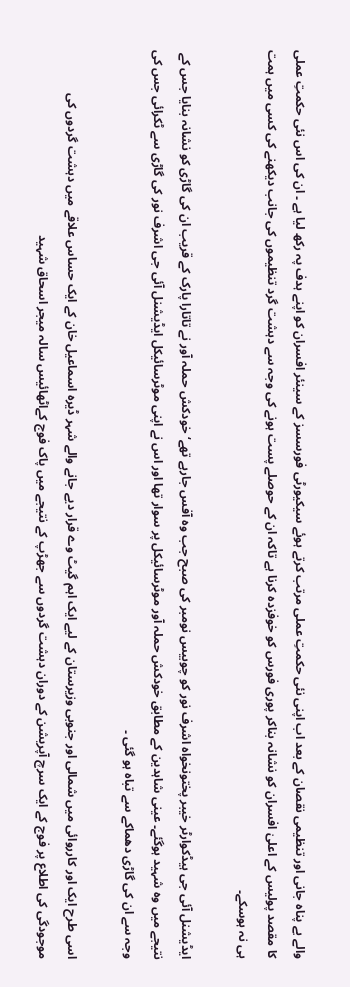والے بے پناہ جانی اور تنظیمی نقصان کے بعد اب اپنی نئی حکمتِ عملی مرتب کرتے ہوئے سیکیورٹی فورسسز کے سینئر افسران کو اپنے ہدف پہ رکھ لیا ہے ۔ ان کی اس نئی حکمتِ عملی کا مقصد پولیس کے اعلیٰ افسران کو نشانہ بناکر پوری فورس کو خوفزدہ کرنا ہے تاکہ ان کے حوصلے پست ہونے کی وجہ سے دہشت گرد تنظیموں کی جانب دیکھنے کی کسی میں ہمت ہی نہ ہوسکے۔

ایڈیشنل آئی جی ہیڈکوارٹر خیبر پختونخواہ اشرف نور کو چوبیس نومبر کی صبح جب وہ آفس جارہے تھے‘ خودکش حملہ آور نے تاتارا پارک کے قریب ان کی گاڑی کو نشانہ بنایا جس کے نتیجے میں وہ شہید ہوگئے۔ عینی شاہدین کے مطابق خودکش حملہ آور موٹرسائیکل پر سوار تھا اور اس نے اپنی موٹرسائیکل ایڈیشنل آئی جی اشرف نور کی گاڑی سے ٹکرائی جس کی وجہ سے ان کی گاڑی دھماکے سے تباہ ہو گئی ۔

اسی طرح ایک اور کارروائی میں شمالی اور جنوبی وزیرستان کے لیے ایک اہم گیٹ وے قرار دیے جانے والے شہر ڈیرہ اسماعیل خان کے ایک حساس علاقے میں دہشت گردوں کی موجودگی کی اطلاع پر فوج کے ایک سرچ آپریشن کے دوران دہشت گردوں سے جھڑپ کے نتیجے میں پاک فوج کےاٹھائیس سالہ میجر اسحاق شہید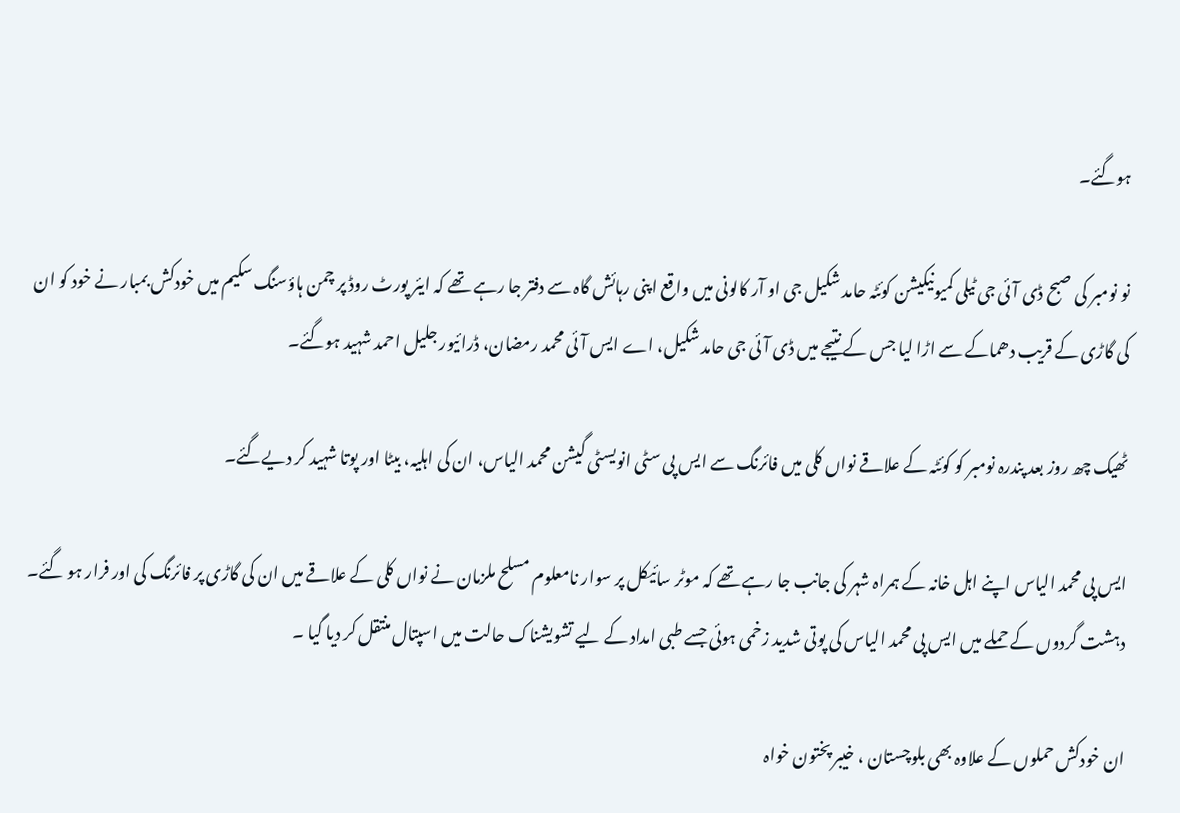ہوگئے۔

نو نومبر کی صبح ڈی آئی جی ٹیلی کمیونیکیشن کوئٹہ حامد شکیل جی او آر کالونی میں واقع اپنی رہائش گاہ سے دفتر جا رہے تھے کہ ایئر پورٹ روڈ پر چمن ہاؤسنگ سکیم میں خودکش بمبار نے خود کو ان کی گاڑی کے قریب دھماکے سے اڑا لیا جس کے نتیجے میں ڈی آئی جی حامد شکیل، اے ایس آئی محمد رمضان، ڈرائیور جلیل احمد شہید ہوگئے۔

ٹھیک چھ روز بعد پندرہ نومبر کو کوئٹہ کے علاقے نواں کلی میں فائرنگ سے ایس پی سٹی انویسٹی گیشن محمد الیاس، ان کی اہلیہ، بیٹا اور پوتا شہید کر دیےگئے۔

ایس پی محمد الیاس اپنے اہل خانہ کے ہمراہ شہر کی جانب جا رہے تھے کہ موٹر سائیکل پر سوار نامعلوم مسلح ملزمان نے نواں کلی کے علاقے میں ان کی گاڑی پر فائرنگ کی اور فرار ہو گئے۔ دہشت گردوں کے حملے میں ایس پی محمد الیاس کی پوتی شدید زخمی ہوئی جسے طبی امداد کے لیے تشویشناک حالت میں اسپتال منتقل کر دیا گیا ۔

ان خودکش حملوں کے علاوہ بھی بلوچستان ، خیبر پختون خواہ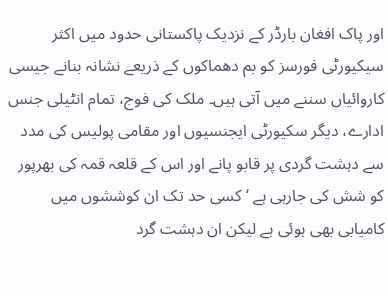اور پاک افغان بارڈر کے نزدیک پاکستانی حدود میں اکثر سیکیورٹی فورسز کو بم دھماکوں کے ذریعے نشانہ بنانے جیسی کاروائیاں سننے میں آتی ہیں۔ ملک کی فوج، تمام انٹیلی جنس ادارے، دیگر سکیورٹی ایجنسیوں اور مقامی پولیس کی مدد سے دہشت گردی پر قابو پانے اور اس کے قلعہ قمہ کی بھرپور کو شش کی جارہی ہے ‘ کسی حد تک ان کوششوں میں کامیابی بھی ہوئی ہے لیکن ان دہشت گرد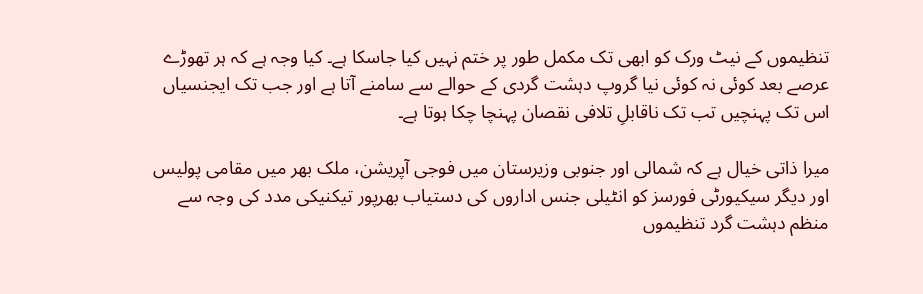تنظیموں کے نیٹ ورک کو ابھی تک مکمل طور پر ختم نہیں کیا جاسکا ہے۔ کیا وجہ ہے کہ ہر تھوڑے عرصے بعد کوئی نہ کوئی نیا گروپ دہشت گردی کے حوالے سے سامنے آتا ہے اور جب تک ایجنسیاں اس تک پہنچیں تب تک ناقابلِ تلافی نقصان پہنچا چکا ہوتا ہے۔

میرا ذاتی خیال ہے کہ شمالی اور جنوبی وزیرستان میں فوجی آپریشن، ملک بھر میں مقامی پولیس اور دیگر سیکیورٹی فورسز کو انٹیلی جنس اداروں کی دستیاب بھرپور تیکنیکی مدد کی وجہ سے منظم دہشت گرد تنظیموں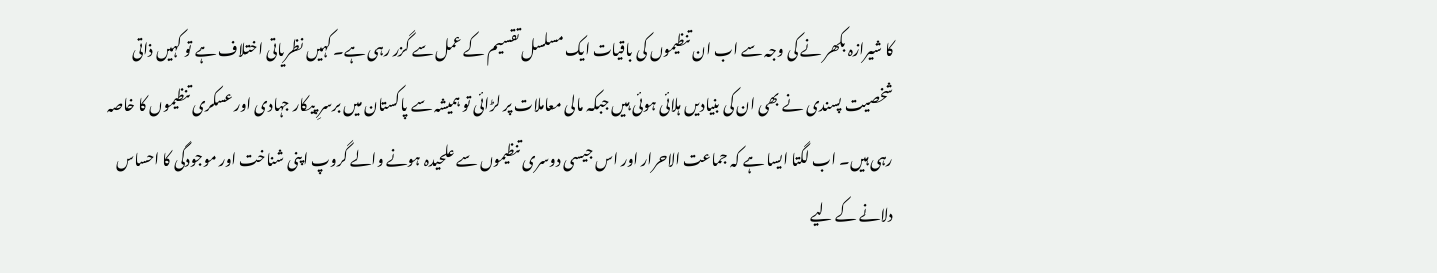کا شیرازہ بکھر نے کی وجہ سے اب ان تنظیموں کی باقیات ایک مسلسل تقسیم کے عمل سے گزر رہی ہے۔ کہیں نظریاتی اختلاف ہے تو کہیں ذاتی شخصیت پسندی نے بھی ان کی بنیادیں ہلائی ہوئی ہیں جبکہ مالی معاملات پر لڑائی تو ہمیشہ سے پاکستان میں برسرِ پیکار جہادی اور عسکری تنظیموں کا خاصہ رہی ہیں۔ اب لگتا ایسا ہے کہ جماعت الاحرار اور اس جیسی دوسری تنظیموں سے علحیدہ ہونے والے گروپ اپنی شناخت اور موجودگی کا احساس دلانے کے لیے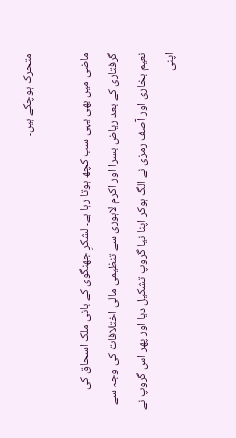متحرک ہوچکے ہیں۔

ماضی میں بھی یہی سب کچھ ہوتا رہا ہے۔ لشکرِ جھنگوی کے بانی ملک اسحاق کی گرفتاری کے بعد ریاض بسرا اور اکرم لاہوری سے تنظیمی مالی اختلافات کی وجہ سے نعیم بخاری اور آصف رمزی نے الگ ہوکر اپنا نیا گروپ تشکیل دیا اور پھر اس گروپ نے اپنی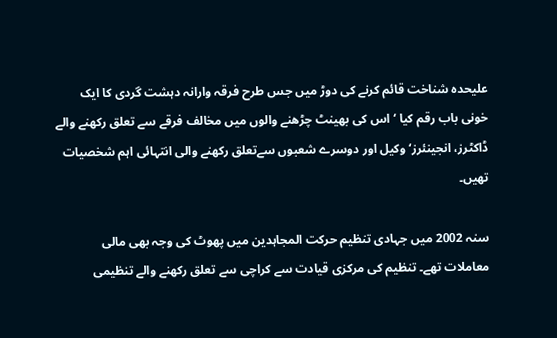علیحدہ شناخت قائم کرنے کی دوڑ میں جس طرح فرقہ وارانہ دہشت گردی کا ایک خونی باب رقم کیا ‘اس کی بھینٹ چڑھنے والوں میں مخالف فرقے سے تعلق رکھنے والے ڈاکٹرز، انجینئرز‘ وکیل اور دوسرے شعبوں سےتعلق رکھنے والی انتہائی اہم شخصیات تھیں۔

سنہ 2002 میں جہادی تنظیم حرکت المجاہدین میں پھوٹ کی وجہ بھی مالی معاملات تھے۔ تنظیم کی مرکزی قیادت سے کراچی سے تعلق رکھنے والے تنظیمی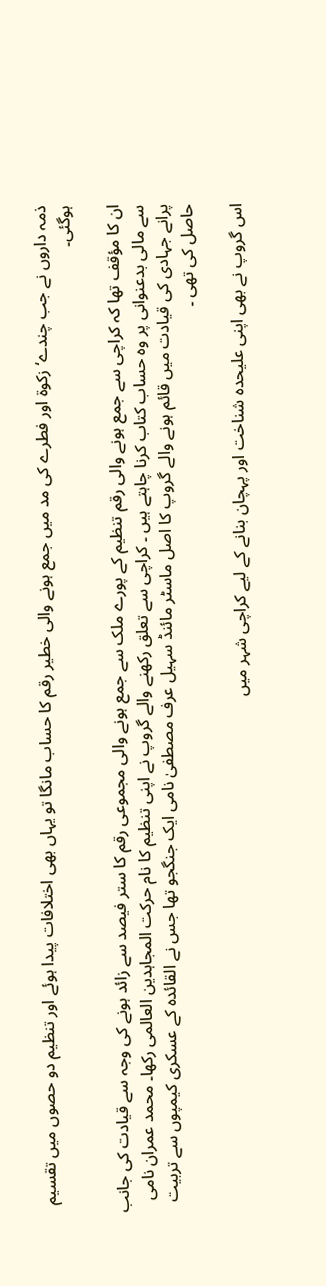ذمہ داروں نے جب چندے‘ زکوة اور فطرے کی مد میں جمع ہونے والی خطیر رقم کا حساب مانگا تو یہاں بھی اختلافات پیدا ہوئے اور تنظیم دو حصوں میں تقسیم ہوگئی۔

ان کا مؤقف تھا کہ کراچی سے جمع ہونے والی رقم تنظیم کے پورے ملک سے جمع ہونے والی مجموعی رقم کا ستر فیصد سے زائد ہونے کی وجہ سے قیادت کی جانب سے مالی بدعنوانی پر وہ حساب کتاب کرنا چاہتے ہیں ۔ کراچی سے تعلق رکھنے والے گروپ نے اپنی تنظیم کا نام حرکت المجاہدین العالمی رکھا۔ محمد عمران نامی پرانے جہادی کی قیادت میں قائم ہونے والے گروپ کا اصل ماسٹر مائنڈ سہیل عرف مصطفیٰ نامی ایک جنگجو تھا جس نے القائدہ کے عسکری کیمپوں سے تربیت حاصل کی تھی ۔

اس گروپ نے بھی اپنی علیحدہ شناخت اور پہچان بنانے کے لیے کراچی شہر میں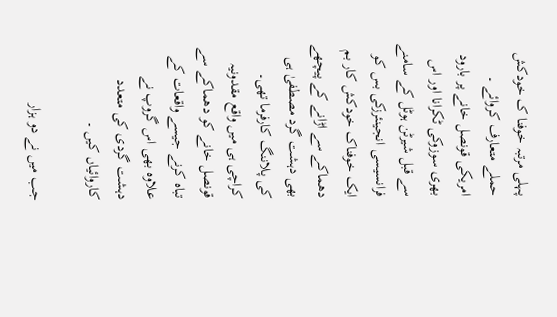پہلی مرتبہ خوفنا ک خودکش حملے متعارف کروائے ۔ امریکی قونصل خانے پر بارود بھری سوزوکی ٹکرانا اور اس سے قبل شیرٹن ہوٹل کے سامنے فرانسیسی انجینئرزکی بس کو ایک خوفناک خودکش کار بم دھماکے سے اڑانے کے پیچھے بھی دہشت گرد مصطفیٰ ہی کی پلاننگ کارفرما تھی۔ کراچی ہی میں واقع مقدونیہ قونصل خانے کو دھماکے سے تباہ کرنے جیسے واقعات کے علاوہ بھی اس گروپ نے دہشت گردی کی متعدد کاروائیاں کیں ۔

جب میں نے دو ہزار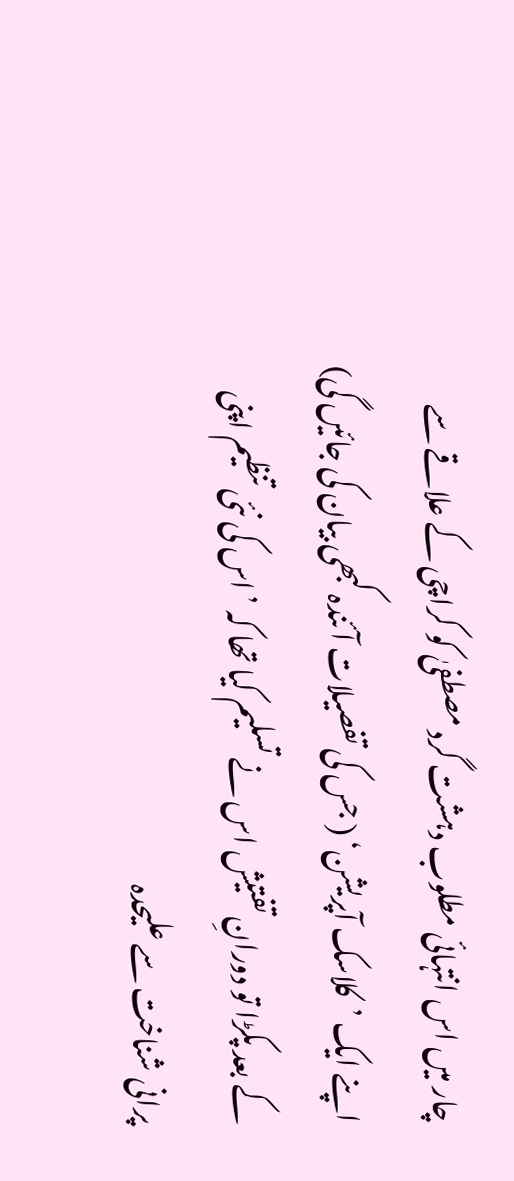چار میں اس انتہائی مطلوب دہشت گرد مصطفیٰ کو کراچی کے علاقے سے اپنے ایک ’کلاسک آپریشن‘ ( جس کی تفصیلات آئندہ کبھی بیان کی جائیں گی) کے بعد پکڑا تو دورانِ تفتیش اس نے تسلیم کیا تھا کہ ’ اس کی نئی تنظیم اپنی پرانی شناخت سے علیحدہ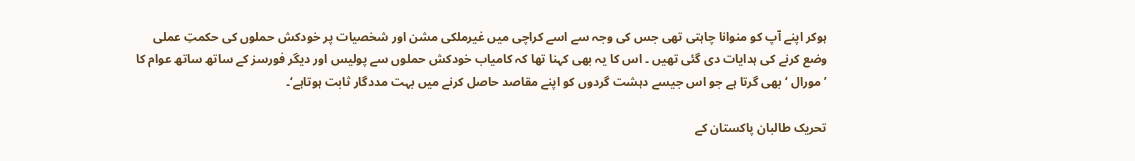ہوکر اپنے آپ کو منوانا چاہتی تھی جس کی وجہ سے اسے کراچی میں غیرملکی مشن اور شخصیات پر خودکش حملوں کی حکمتِ عملی وضع کرنے کی ہدایات دی گئی تھیں ۔ اس کا یہ بھی کہنا تھا کہ کامیاب خودکش حملوں سے پولیس اور دیگر فورسز کے ساتھ ساتھ عوام کا ’مورال ‘ بھی گرتا ہے جو اس جیسے دہشت گردوں کو اپنے مقاصد حاصل کرنے میں بہت مددگار ثابت ہوتاہے‘۔

تحریک طالبان پاکستان کے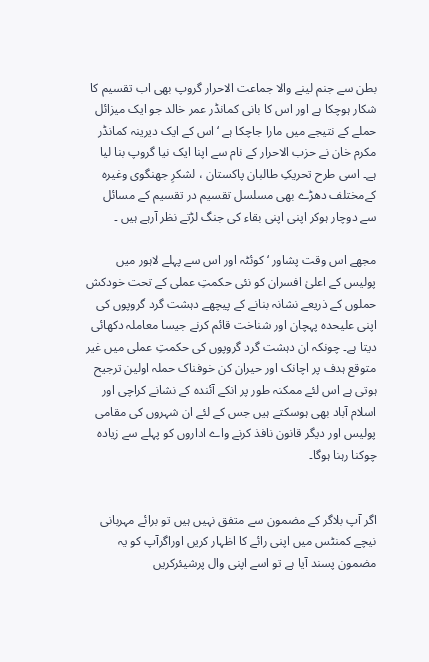بطن سے جنم لینے والا جماعت الاحرار گروپ بھی اب تقسیم کا شکار ہوچکا ہے اور اس کا بانی کمانڈر عمر خالد جو ایک میزائل حملے کے نتیجے میں مارا جاچکا ہے ‘ اس کے ایک دیرینہ کمانڈر مکرم خان نے حزب الاحرار کے نام سے اپنا ایک نیا گروپ بنا لیا ہے۔ اسی طرح تحریکِ طالبان پاکستان ، لشکرِ جھنگوی وغیرہ کےمختلف دھڑے بھی مسلسل تقسیم در تقسیم کے مسائل سے دوچار ہوکر اپنی اپنی بقاء کی جنگ لڑتے نظر آرہے ہیں ۔

مجھے اس وقت پشاور ‘ کوئٹہ اور اس سے پہلے لاہور میں پولیس کے اعلیٰ افسران کو نئی حکمتِ عملی کے تحت خودکش حملوں کے ذریعے نشانہ بنانے کے پیچھے دہشت گرد گروپوں کی اپنی علیحدہ پہچان اور شناخت قائم کرنے جیسا معاملہ دکھائی دیتا ہے۔ چونکہ ان دہشت گرد گروپوں کی حکمتِ عملی میں غیر متوقع ہدف پر اچانک اور حیران کن خوفناک حملہ اولین ترجیح ہوتی ہے اس لئے ممکنہ طور پر انکے آئندہ کے نشانے کراچی اور اسلام آباد بھی ہوسکتے ہیں جس کے لئے ان شہروں کی مقامی پولیس اور دیگر قانون نافذ کرنے واے اداروں کو پہلے سے زیادہ چوکنا رہنا ہوگا۔


اگر آپ بلاگر کے مضمون سے متفق نہیں ہیں تو برائے مہربانی نیچے کمنٹس میں اپنی رائے کا اظہار کریں اوراگرآپ کو یہ مضمون پسند آیا ہے تو اسے اپنی وال پرشیئرکریں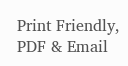Print Friendly, PDF & Email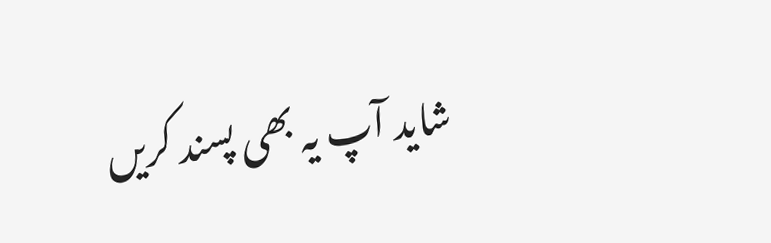شاید آپ یہ بھی پسند کریں